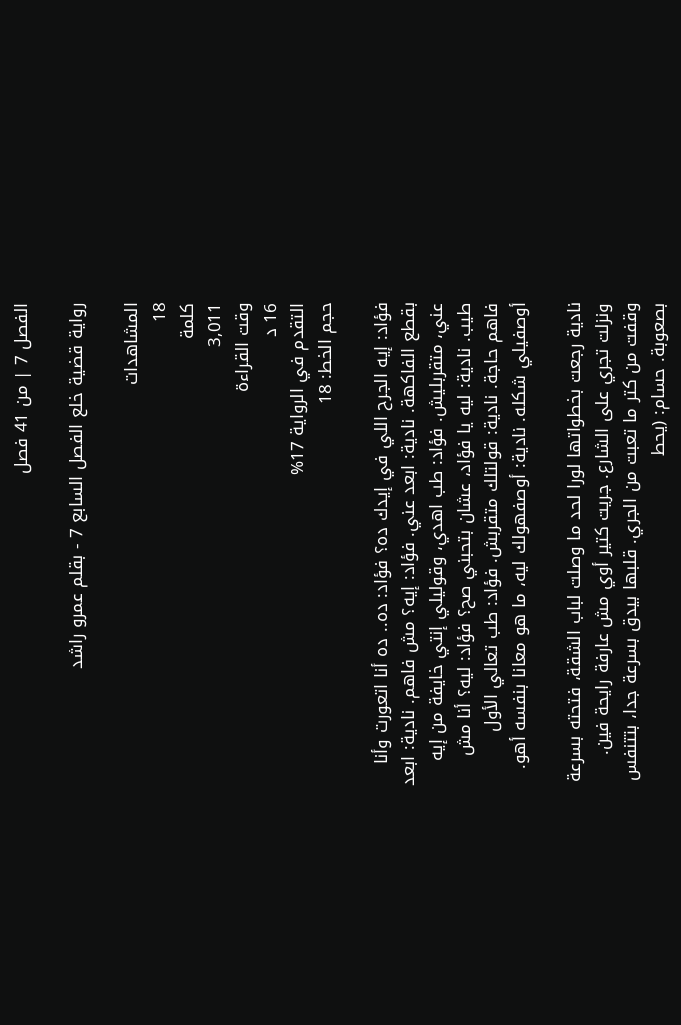الفصل 7 | من 41 فصل

رواية قضية خلع الفصل السابع 7 - بقلم عمرو راشد

المشاهدات
18
كلمة
3,011
وقت القراءة
16 د
التقدم في الرواية 17%
حجم الخط: 18

فؤاد: إيه الجرح اللي في إيدك ده؟ فؤاد: ده.. ده أنا اتعورت وأنا بقطع الفاكهة. نادية: ابعد عني. فؤاد: إيه؟ مش فاهم. نادية: ابعد عني، متقربليش. فؤاد: طب اهدي، وقوليلي إنتي خايفة من إيه طيب. نادية: ليه يا فؤاد، عشان بتحبني صح؟ فؤاد: ليه؟ أنا مش فاهم حاجة. نادية: قولتلك متقربش. فؤاد: طب تعالي الأول أوصفيلي شكله. نادية: أوصفهولك ليه، ما هو معانا بنفسه أهو.

نادية رجعت بخطواتها لورا لحد ما وصلت لباب الشقة، فتحته بسرعة ونزلت تجري على الشارع. جريت كتير أوي مش عارفة رايحة فين. وقفت من كتر ما تعبت من الجري. قلبها بيدق بسرعة جدا، بتتنفس بصعوبة. حسام: (يحط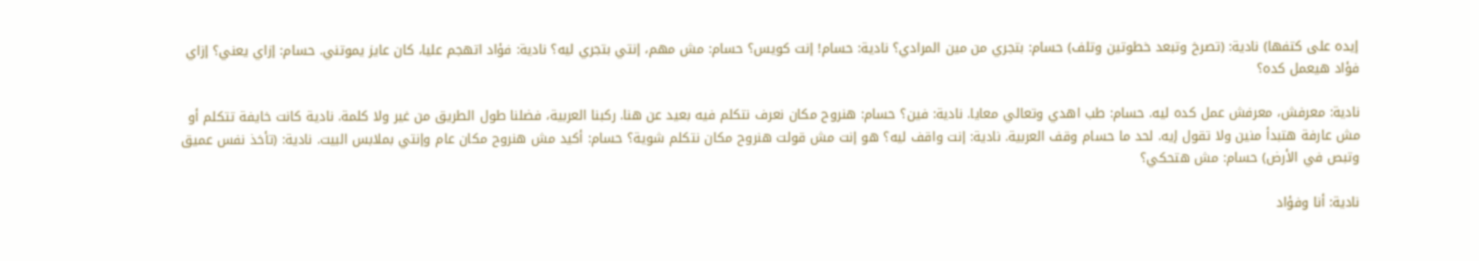إيده على كتفها) نادية: (تصرخ وتبعد خطوتين وتلف) حسام: بتجري من مين المرادي؟ نادية: حسام! إنت كويس؟ حسام: مش مهم، إنتي بتجري ليه؟ نادية: فؤاد اتهجم عليا، كان عايز يموتني. حسام: إزاي يعني؟ إزاي فؤاد هيعمل كده؟

نادية: معرفش، معرفش عمل كده ليه. حسام: طب اهدي وتعالي معايا. نادية: فين؟ حسام: هنروح مكان نعرف نتكلم فيه بعيد عن هنا. ركبنا العربية، فضلنا طول الطريق من غير ولا كلمة. نادية كانت خايفة تتكلم أو مش عارفة هتبدأ منين ولا تقول إيه. لحد ما حسام وقف العربية. نادية: إنت واقف ليه؟ هو إنت مش قولت هنروح مكان نتكلم شوية؟ حسام: أكيد مش هنروح مكان عام وإنتي بملابس البيت. نادية: (تأخذ نفس عميق وتبص في الأرض) حسام: مش هتحكي؟

نادية: أنا وفؤاد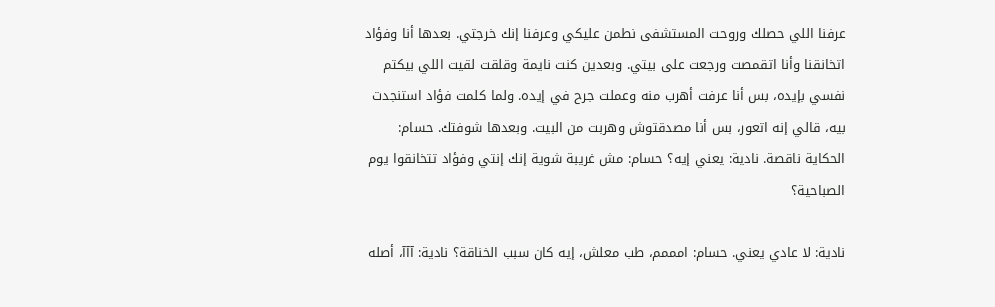عرفنا اللي حصلك وروحت المستشفى نطمن عليكي وعرفنا إنك خرجتي. بعدها أنا وفؤاد اتخانقنا وأنا اتقمصت ورجعت على بيتي. وبعدين كنت نايمة وقلقت لقيت اللي بيكتم نفسي بإيده، بس أنا عرفت أهرب منه وعملت جرح في إيده. ولما كلمت فؤاد استنجدت بيه، قالي إنه اتعور، بس أنا مصدقتوش وهربت من البيت. وبعدها شوفتك. حسام: الحكاية ناقصة. نادية: يعني إيه؟ حسام: مش غريبة شوية إنك إنتي وفؤاد تتخانقوا يوم الصباحية؟

نادية: لا عادي يعني. حسام: امممم، طب معلش، إيه كان سبب الخناقة؟ نادية: آآآ، أصله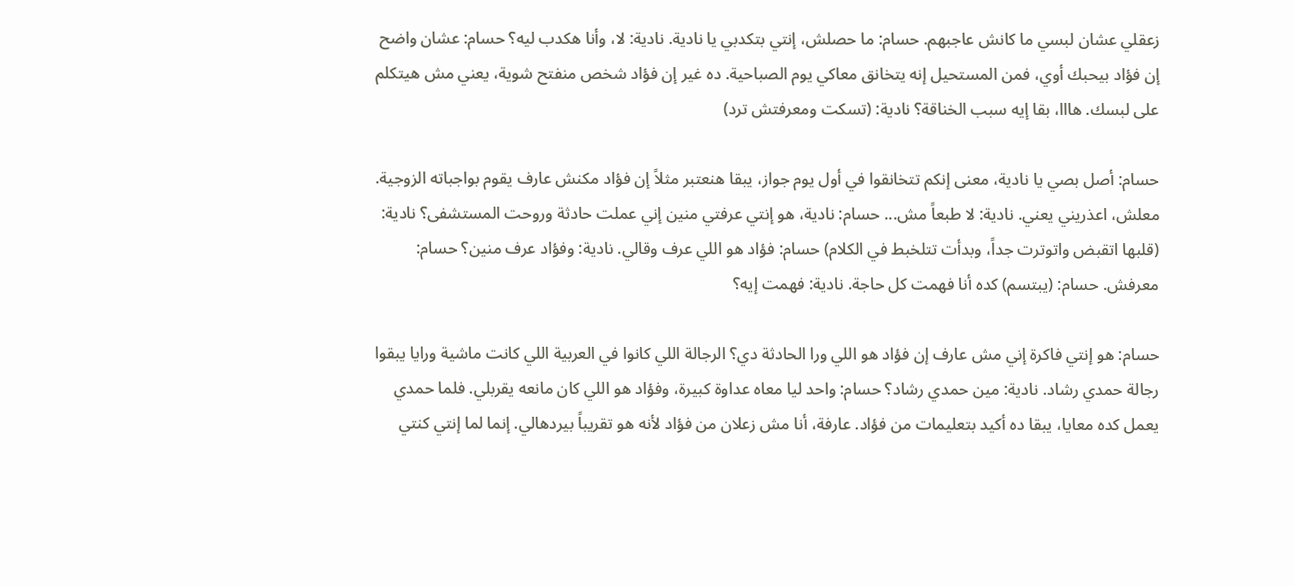زعقلي عشان لبسي ما كانش عاجبهم. حسام: ما حصلش، إنتي بتكدبي يا نادية. نادية: لا، وأنا هكدب ليه؟ حسام: عشان واضح إن فؤاد بيحبك أوي، فمن المستحيل إنه يتخانق معاكي يوم الصباحية. ده غير إن فؤاد شخص منفتح شوية، يعني مش هيتكلم على لبسك. هااا، بقا إيه سبب الخناقة؟ نادية: (تسكت ومعرفتش ترد)

حسام: أصل بصي يا نادية، معنى إنكم تتخانقوا في أول يوم جواز، يبقا هنعتبر مثلاً إن فؤاد مكنش عارف يقوم بواجباته الزوجية. معلش، اعذريني يعني. نادية: لا طبعاً مش... حسام: نادية، هو إنتي عرفتي منين إني عملت حادثة وروحت المستشفى؟ نادية: (قلبها اتقبض واتوترت جداً، وبدأت تتلخبط في الكلام) حسام: فؤاد هو اللي عرف وقالي. نادية: وفؤاد عرف منين؟ حسام: معرفش. حسام: (يبتسم) كده أنا فهمت كل حاجة. نادية: فهمت إيه؟

حسام: هو إنتي فاكرة إني مش عارف إن فؤاد هو اللي ورا الحادثة دي؟ الرجالة اللي كانوا في العربية اللي كانت ماشية ورايا يبقوا رجالة حمدي رشاد. نادية: مين حمدي رشاد؟ حسام: واحد ليا معاه عداوة كبيرة، وفؤاد هو اللي كان مانعه يقربلي. فلما حمدي يعمل كده معايا، يبقا ده أكيد بتعليمات من فؤاد. عارفة، أنا مش زعلان من فؤاد لأنه هو تقريباً بيردهالي. إنما لما إنتي كنتي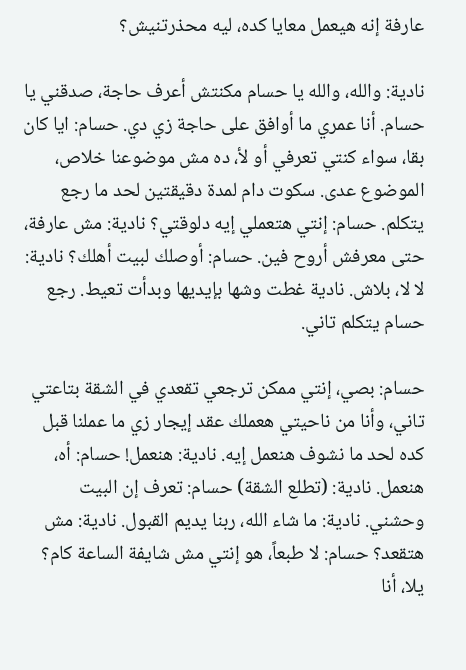عارفة إنه هيعمل معايا كده، ليه محذرتنيش؟

نادية: والله، والله يا حسام مكنتش أعرف حاجة، صدقني يا حسام. أنا عمري ما أوافق على حاجة زي دي. حسام: ايا كان بقا، سواء كنتي تعرفي أو لأ، ده مش موضوعنا خلاص، الموضوع عدى. سكوت دام لمدة دقيقتين لحد ما رجع يتكلم. حسام: إنتي هتعملي إيه دلوقتي؟ نادية: مش عارفة، حتى معرفش أروح فين. حسام: أوصلك لبيت أهلك؟ نادية: لا لا، بلاش. نادية غطت وشها بإيديها وبدأت تعيط. رجع حسام يتكلم تاني.

حسام: بصي، إنتي ممكن ترجعي تقعدي في الشقة بتاعتي تاني، وأنا من ناحيتي هعملك عقد إيجار زي ما عملنا قبل كده لحد ما نشوف هنعمل إيه. نادية: هنعمل! حسام: أه، هنعمل. نادية: (تطلع الشقة) حسام: تعرف إن البيت وحشني. نادية: ما شاء الله، ربنا يديم القبول. نادية: مش هتقعد؟ حسام: لا طبعاً، هو إنتي مش شايفة الساعة كام؟ يلا، أنا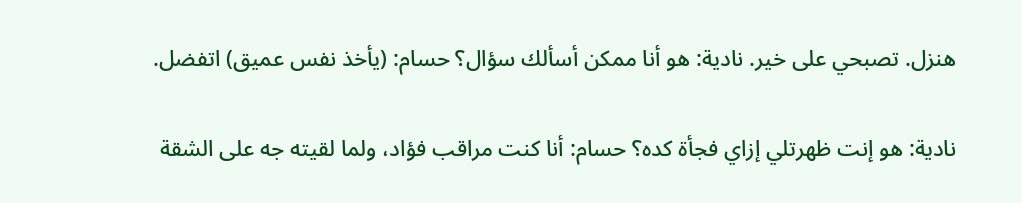هنزل. تصبحي على خير. نادية: هو أنا ممكن أسألك سؤال؟ حسام: (يأخذ نفس عميق) اتفضل.

نادية: هو إنت ظهرتلي إزاي فجأة كده؟ حسام: أنا كنت مراقب فؤاد، ولما لقيته جه على الشقة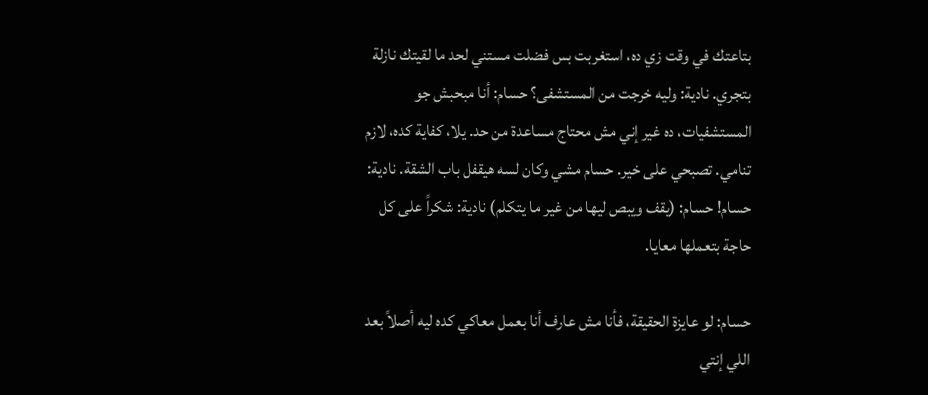بتاعتك في وقت زي ده، استغربت بس فضلت مستني لحد ما لقيتك نازلة بتجري. نادية: وليه خرجت من المستشفى؟ حسام: أنا مبحبش جو المستشفيات، ده غير إني مش محتاج مساعدة من حد. يلا، كفاية كده، لازم تنامي. تصبحي على خير. حسام مشي وكان لسه هيقفل باب الشقة. نادية: حسام! حسام: (يقف ويبص ليها من غير ما يتكلم) نادية: شكراً على كل حاجة بتعملها معايا.

حسام: لو عايزة الحقيقة، فأنا مش عارف أنا بعمل معاكي كده ليه أصلاً بعد اللي إنتي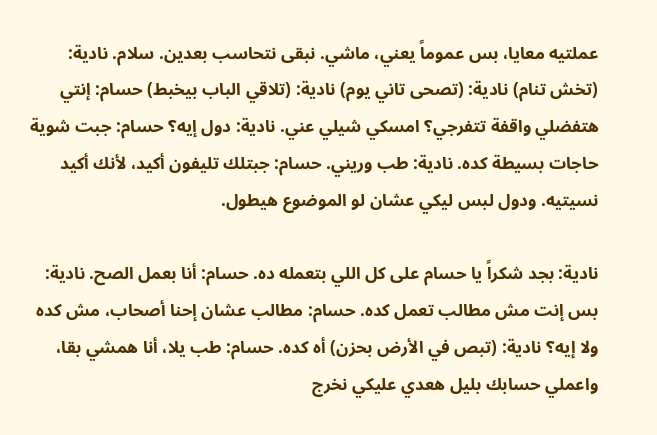عملتيه معايا، بس عموماً يعني، ماشي. نبقى نتحاسب بعدين. سلام. نادية: (تخش تنام) نادية: (تصحى تاني يوم) نادية: (تلاقي الباب بيخبط) حسام: إنتي هتفضلي واقفة تتفرجي؟ امسكي شيلي عني. نادية: دول إيه؟ حسام: جبت شوية حاجات بسيطة كده. نادية: طب وريني. حسام: جبتلك تليفون أكيد، لأنك أكيد نسيتيه. ودول لبس ليكي عشان لو الموضوع هيطول.

نادية: بجد شكراً يا حسام على كل اللي بتعمله ده. حسام: أنا بعمل الصح. نادية: بس إنت مش مطالب تعمل كده. حسام: مطالب عشان إحنا أصحاب، مش كده ولا إيه؟ نادية: (تبص في الأرض بحزن) أه كده. حسام: طب يلا، أنا همشي بقا، واعملي حسابك بليل هعدي عليكي نخرج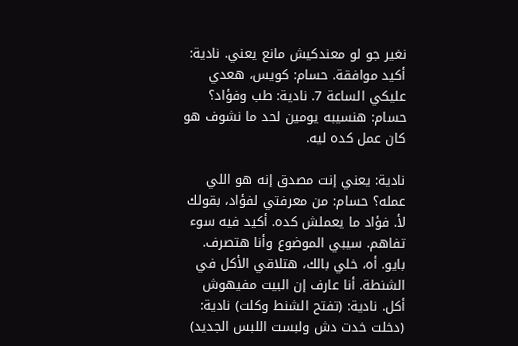نغير جو لو معندكيش مانع يعني. نادية: أكيد موافقة. حسام: كويس، هعدي عليكي الساعة 7. نادية: طب وفؤاد؟ حسام: هنسيبه يومين لحد ما نشوف هو كان عمل كده ليه.

نادية: يعني إنت مصدق إنه هو اللي عمله؟ حسام: من معرفتي لفؤاد، بقولك لأ. فؤاد ما يعملش كده. أكيد فيه سوء تفاهم. سيبي الموضوع وأنا هتصرف. بايو. أه، خلي بالك، هتلاقي الأكل في الشنطة. أنا عارف إن البيت مفيهوش أكل. نادية: (تفتح الشنط وكلت) نادية: (دخلت خدت دش ولبست اللبس الجديد)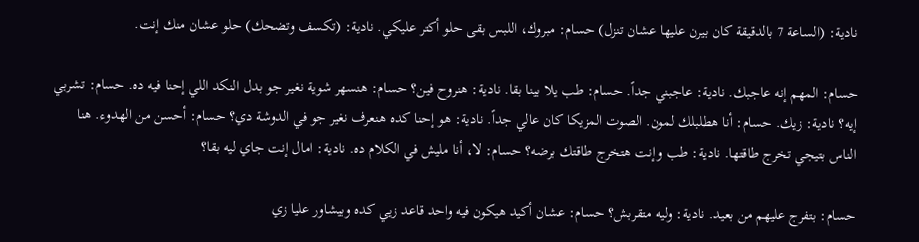نادية: (الساعة 7 بالدقيقة كان بيرن عليها عشان تنزل) حسام: مبروك، اللبس بقى حلو أكتر عليكي. نادية: (تكسف وتضحك) حلو عشان منك إنت.

حسام: المهم إنه عاجبك. نادية: عاجبني جداً. حسام: طب يلا بينا بقا. نادية: هنروح فين؟ حسام: هنسهر شوية نغير جو بدل النكد اللي إحنا فيه ده. حسام: تشربي إيه؟ نادية: زيك. حسام: أنا هطلبلك لمون. الصوت المزيكا كان عالي جداً. نادية: هو إحنا كده هنعرف نغير جو في الدوشة دي؟ حسام: أحسن من الهدوء. هنا الناس بتيجي تخرج طاقتها. نادية: طب وإنت هتخرج طاقتك برضه؟ حسام: لا، أنا مليش في الكلام ده. نادية: امال إنت جاي ليه بقا؟

حسام: بتفرج عليهم من بعيد. نادية: وليه متقربش؟ حسام: عشان أكيد هيكون فيه واحد قاعد زيي كده وبيشاور عليا زي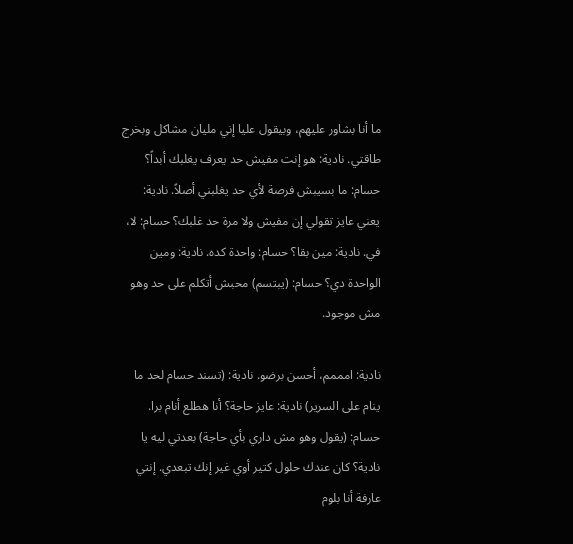ما أنا بشاور عليهم، وبيقول عليا إني مليان مشاكل وبخرج طاقتي. نادية: هو إنت مفيش حد يعرف يغلبك أبداً؟ حسام: ما بسيبش فرصة لأي حد يغلبني أصلاً. نادية: يعني عايز تقولي إن مفيش ولا مرة حد غلبك؟ حسام: لا، في. نادية: مين بقا؟ حسام: واحدة كده. نادية: ومين الواحدة دي؟ حسام: (يبتسم) محبش أتكلم على حد وهو مش موجود.

نادية: امممم، أحسن برضو. نادية: (تسند حسام لحد ما ينام على السرير) نادية: عايز حاجة؟ أنا هطلع أنام برا. حسام: (يقول وهو مش داري بأي حاجة) بعدتي ليه يا نادية؟ كان عندك حلول كتير أوي غير إنك تبعدي. إنتي عارفة أنا بلوم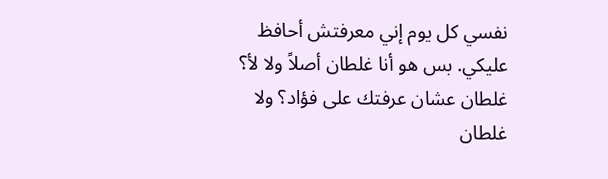نفسي كل يوم إني معرفتش أحافظ عليكي. بس هو أنا غلطان أصلاً ولا لأ؟ غلطان عشان عرفتك على فؤاد؟ ولا غلطان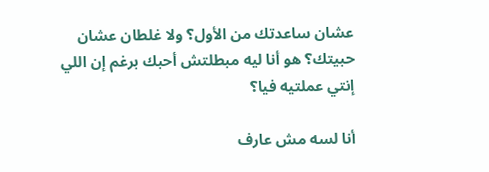عشان ساعدتك من الأول؟ ولا غلطان عشان حبيتك؟ هو أنا ليه مبطلتش أحبك برغم إن اللي إنتي عملتيه فيا؟

أنا لسه مش عارف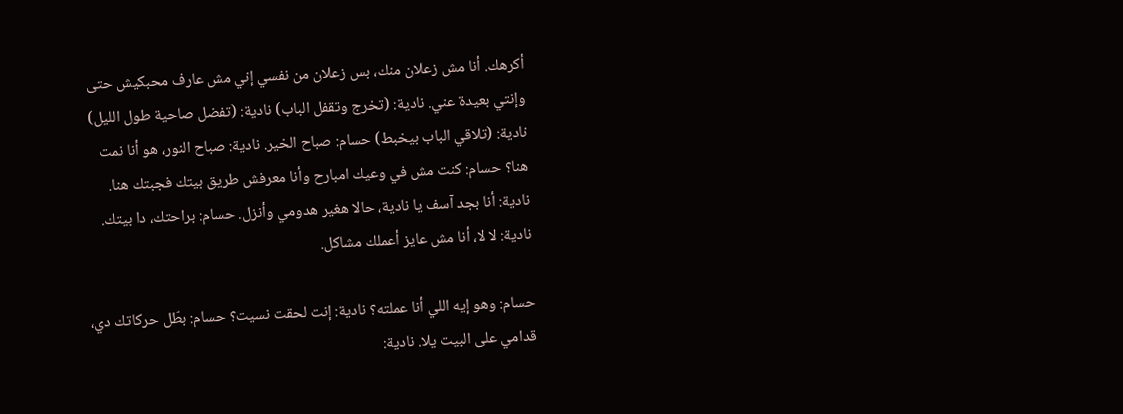أكرهك. أنا مش زعلان منك، بس زعلان من نفسي إني مش عارف محبكيش حتى وإنتي بعيدة عني. نادية: (تخرج وتقفل الباب) نادية: (تفضل صاحية طول الليل) نادية: (تلاقي الباب بيخبط) حسام: صباح الخير. نادية: صباح النور، هو أنا نمت هنا؟ حسام: كنت مش في وعيك امبارح وأنا معرفش طريق بيتك فجبتك هنا. نادية: أنا بجد آسف يا نادية، حالا هغير هدومي وأنزل. حسام: براحتك، دا بيتك. نادية: لا لا، أنا مش عايز أعملك مشاكل.

حسام: وهو إيه اللي أنا عملته؟ نادية: إنت لحقت نسيت؟ حسام: بطّل حركاتك دي، قدامي على البيت يلا. نادية: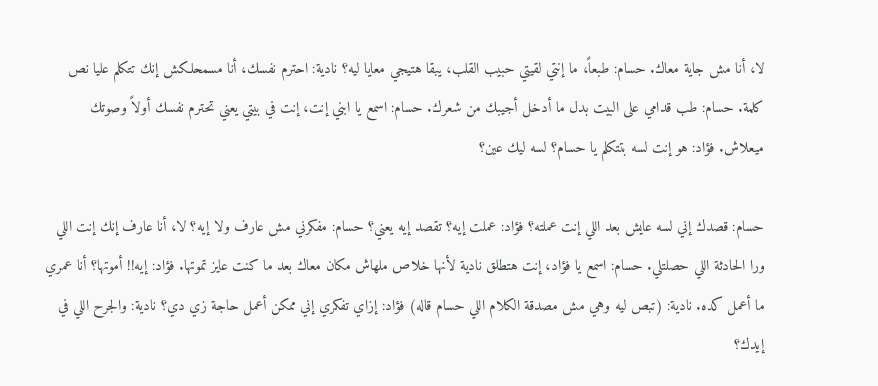لا، أنا مش جاية معاك. حسام: طبعاً، ما إنتي لقيتي حبيب القلب، يبقا هتيجي معايا ليه؟ نادية: احترم نفسك، أنا مسمحلكش إنك تتكلم عليا نص كلمة. حسام: طب قدامي على البيت بدل ما أدخل أجيبك من شعرك. حسام: اسمع يا ابني إنت، إنت في بيتي يعني تحترم نفسك أولاً وصوتك ميعلاش. فؤاد: هو إنت لسه بتتكلم يا حسام؟ لسه ليك عين؟

حسام: قصدك إني لسه عايش بعد اللي إنت عملته؟ فؤاد: عملت إيه؟ تقصد إيه يعني؟ حسام: مفكرني مش عارف ولا إيه؟ لا، أنا عارف إنك إنت اللي ورا الحادثة اللي حصلتلي. حسام: اسمع يا فؤاد، إنت هتطلق نادية لأنها خلاص ملهاش مكان معاك بعد ما كنت عايز تموتها. فؤاد: إيه!! أموتها؟ أنا عمري ما أعمل كده. نادية: (تبص ليه وهي مش مصدقة الكلام اللي حسام قاله) فؤاد: إزاي تفكري إني ممكن أعمل حاجة زي دي؟ نادية: والجرح اللي في إيدك؟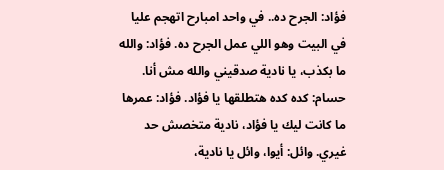فؤاد: الجرح ده.. في واحد امبارح اتهجم عليا في البيت وهو اللي عمل الجرح ده. فؤاد: والله ما بكذب، يا نادية صدقيني والله مش أنا. حسام: كده كده هتطلقها يا فؤاد. فؤاد: عمرها ما كانت ليك يا فؤاد، نادية متخصش حد غيري. وائل: أيوا، وائل يا نادية،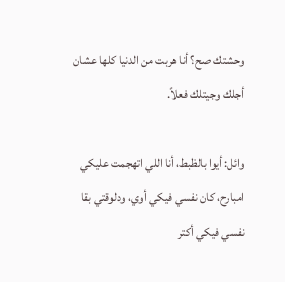وحشتك صح؟ أنا هربت من الدنيا كلها عشان أجلك وجيتلك فعلاً.

وائل: أيوا بالظبط، أنا اللي اتهجمت عليكي امبارح، كان نفسي فيكي أوي، ودلوقتي بقا نفسي فيكي أكتر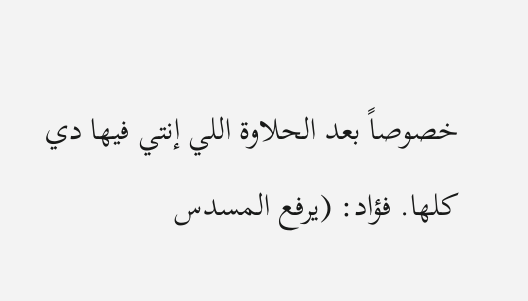خصوصاً بعد الحلاوة اللي إنتي فيها دي كلها. فؤاد: (يرفع المسدس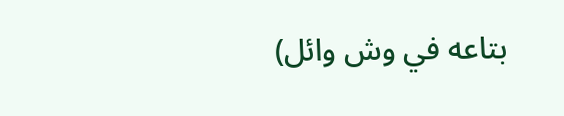بتاعه في وش وائل)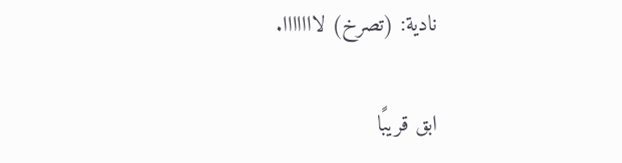نادية: (تصرخ) لااااااا.

ابق قريبًا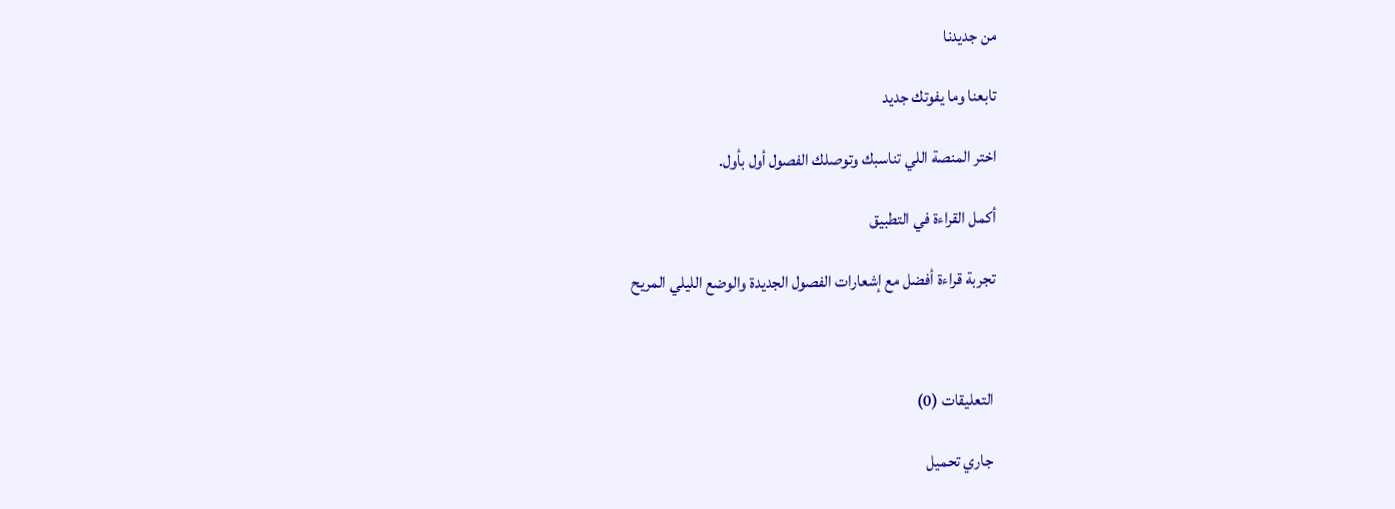من جديدنا

تابعنا وما يفوتك جديد

اختر المنصة اللي تناسبك وتوصلك الفصول أول بأول.

أكمل القراءة في التطبيق

تجربة قراءة أفضل مع إشعارات الفصول الجديدة والوضع الليلي المريح



التعليقات (0)

جاري تحميل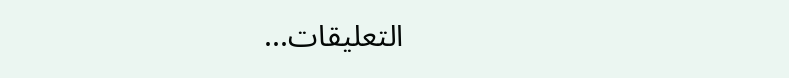التعليقات...